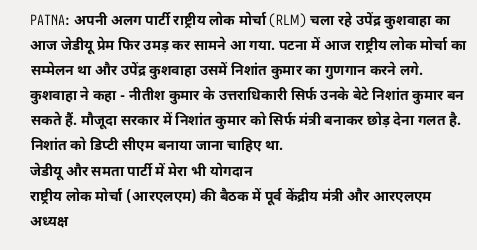PATNA: अपनी अलग पार्टी राष्ट्रीय लोक मोर्चा (RLM) चला रहे उपेंद्र कुशवाहा का आज जेडीयू प्रेम फिर उमड़ कर सामने आ गया. पटना में आज राष्ट्रीय लोक मोर्चा का सम्मेलन था और उपेंद्र कुशवाहा उसमें निशांत कुमार का गुणगान करने लगे. कुशवाहा ने कहा - नीतीश कुमार के उत्तराधिकारी सिर्फ उनके बेटे निशांत कुमार बन सकते हैं. मौजूदा सरकार में निशांत कुमार को सिर्फ मंत्री बनाकर छोड़ देना गलत है. निशांत को डिप्टी सीएम बनाया जाना चाहिए था.
जेडीयू और समता पार्टी में मेरा भी योगदान
राष्ट्रीय लोक मोर्चा (आरएलएम) की बैठक में पूर्व केंद्रीय मंत्री और आरएलएम अध्यक्ष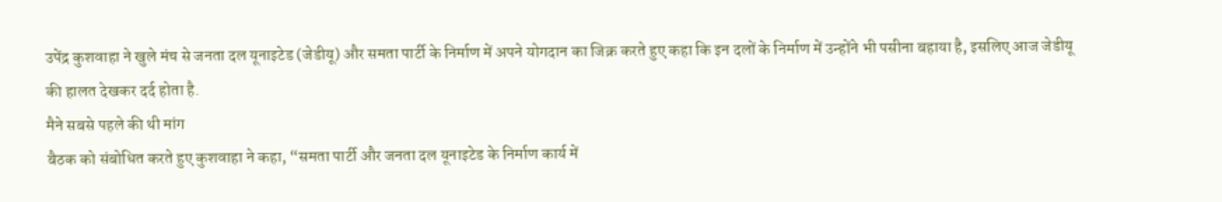उपेंद्र कुशवाहा ने खुले मंच से जनता दल यूनाइटेड (जेडीयू) और समता पार्टी के निर्माण में अपने योगदान का जिक्र करते हुए कहा कि इन दलों के निर्माण में उन्होंने भी पसीना बहाया है, इसलिए आज जेडीयू की हालत देखकर दर्द होता है.
मैने सबसे पहले की थी मांग
बैठक को संबोधित करते हुए कुशवाहा ने कहा, “समता पार्टी और जनता दल यूनाइटेड के निर्माण कार्य में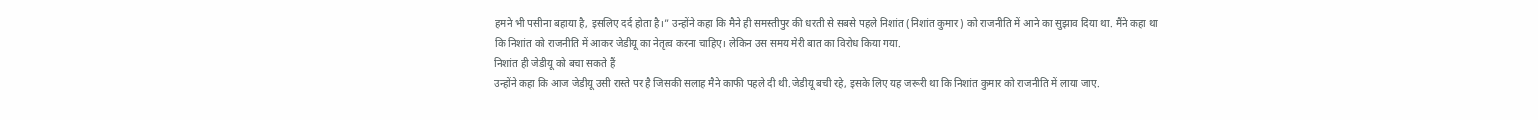हमने भी पसीना बहाया है, इसलिए दर्द होता है।” उन्होंने कहा कि मैने ही समस्तीपुर की धरती से सबसे पहले निशांत (निशांत कुमार) को राजनीति में आने का सुझाव दिया था. मैंने कहा था कि निशांत को राजनीति में आकर जेडीयू का नेतृत्व करना चाहिए। लेकिन उस समय मेरी बात का विरोध किया गया.
निशांत ही जेडीयू को बचा सकते हैं
उन्होंने कहा कि आज जेडीयू उसी रास्ते पर है जिसकी सलाह मैने काफी पहले दी थी.जेडीयू बची रहे, इसके लिए यह जरूरी था कि निशांत कुमार को राजनीति में लाया जाए.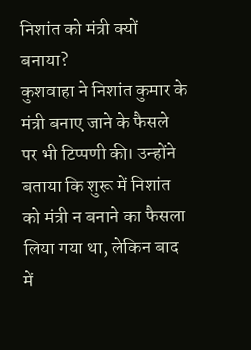निशांत को मंत्री क्यों बनाया?
कुशवाहा ने निशांत कुमार के मंत्री बनाए जाने के फैसले पर भी टिप्पणी की। उन्होंने बताया कि शुरू में निशांत को मंत्री न बनाने का फैसला लिया गया था, लेकिन बाद में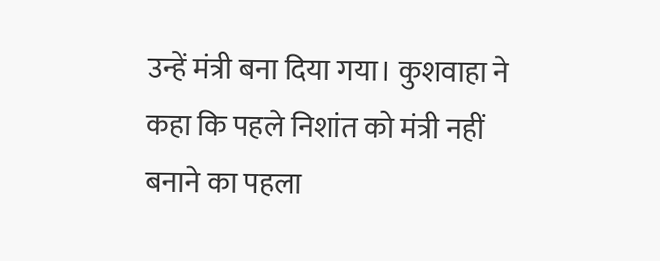उन्हें मंत्री बना दिया गया। कुशवाहा ने कहा कि पहले निशांत को मंत्री नहीं बनाने का पहला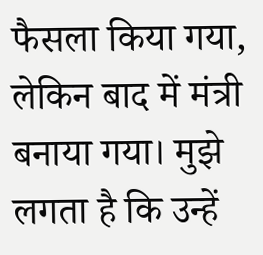फैसला किया गया, लेकिन बाद में मंत्री बनाया गया। मुझे लगता है कि उन्हें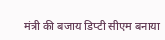मंत्री की बजाय डिप्टी सीएम बनाया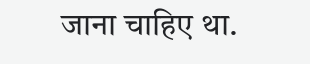जाना चाहिए था.